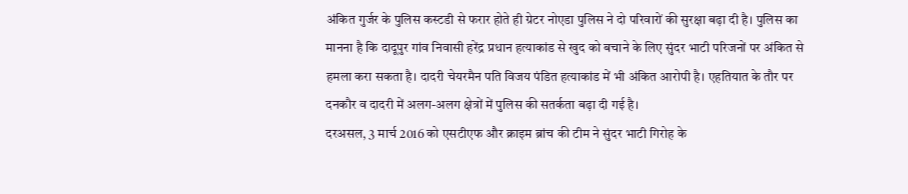अंकित गुर्जर के पुलिस कस्टडी से फरार होते ही ग्रेटर नोएडा पुलिस ने दो परिवारों की सुरक्षा बढ़ा दी है। पुलिस का मानना है कि दादूपुर गांव निवासी हरेंद्र प्रधान हत्याकांड से खुद को बचाने के लिए सुंदर भाटी परिजनों पर अंकित से हमला करा सकता है। दादरी चेयरमैन पति विजय पंडित हत्याकांड में भी अंकित आरोपी है। एहतियात के तौर पर दनकौर व दादरी में अलग-अलग क्षेत्रों में पुलिस की सतर्कता बढ़ा दी गई है।
दरअसल, 3 मार्च 2016 को एसटीएफ और क्राइम ब्रांच की टीम ने सुंदर भाटी गिरोह के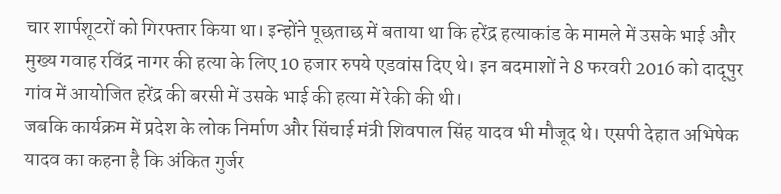चार शार्पशूटरों को गिरफ्तार किया था। इन्होंने पूछताछ में बताया था कि हरेंद्र हत्याकांड के मामले में उसके भाई और मुख्य गवाह रविंद्र नागर की हत्या के लिए 10 हजार रुपये एडवांस दिए थे। इन बदमाशों ने 8 फरवरी 2016 को दादूपुर गांव में आयोजित हरेंद्र की बरसी में उसके भाई की हत्या में रेकी की थी।
जबकि कार्यक्रम में प्रदेश के लोक निर्माण और सिंचाई मंत्री शिवपाल सिंह यादव भी मौजूद थे। एसपी देहात अभिषेक यादव का कहना है कि अंकित गुर्जर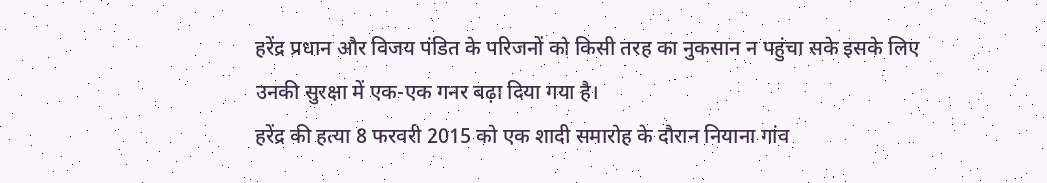हरेंद्र प्रधान और विजय पंडित के परिजनों को किसी तरह का नुकसान न पहुंचा सके इसके लिए उनकी सुरक्षा में एक-एक गनर बढ़ा दिया गया है।
हरेंद्र की हत्या 8 फरवरी 2015 को एक शादी समारोह के दौरान नियाना गांव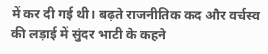में कर दी गई थी। बढ़ते राजनीतिक कद और वर्चस्व की लड़ाई में सुंदर भाटी के कहने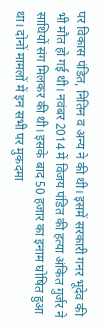पर विकास पंडित, नितिन व अन्य ने की थी। इसमें सरकारी गनर भूदेव की भी मौत हो गई थी। नवंबर 2014 में विजय पंडित की हत्या अंकित गुर्जर ने साथियों संग मिलकर की थी। इसके बाद 50 हजार का इनाम घोषित हुआ था। दोनों मामलों में इन सभी पर मुकदमा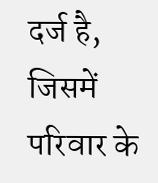दर्ज है, जिसमें परिवार के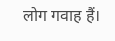लोग गवाह हैं।